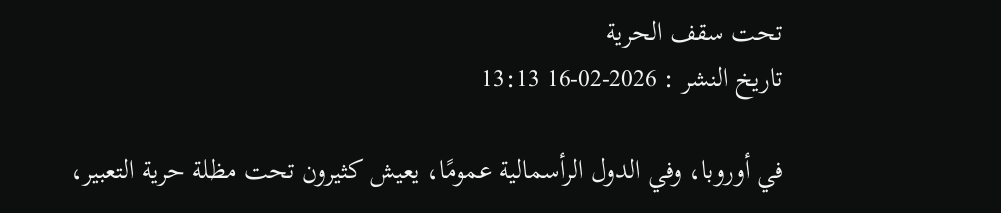تحت سقف الحرية
تاريخ النشر : 2026-02-16 13:13

في أوروبا، وفي الدول الرأسمالية عمومًا، يعيش كثيرون تحت مظلة حرية التعبير،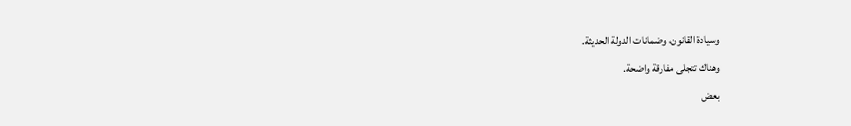وسيادة القانون، وضمانات الدولة الحديثة.
وهناك تتجلى مفارقة واضحة.
بعض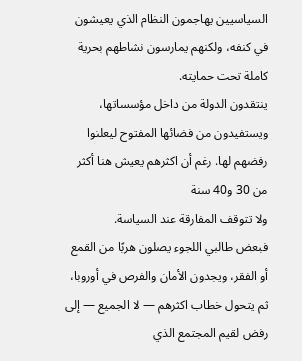السياسيين يهاجمون النظام الذي يعيشون في كنفه، ولكنهم يمارسون نشاطهم بحرية كاملة تحت حمايته.
ينتقدون الدولة من داخل مؤسساتها، ويستفيدون من فضائها المفتوح ليعلنوا رفضهم لها. رغم أن اكثرهم يعيش هنا أكثر من 30 و40 سنة
ولا تتوقف المفارقة عند السياسة.
فبعض طالبي اللجوء يصلون هربًا من القمع أو الفقر، ويجدون الأمان والفرص في أوروبا، ثم يتحول خطاب اكثرهم — لا الجميع — إلى رفض لقيم المجتمع الذي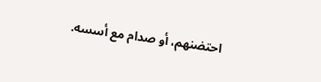احتضنهم، أو صدام مع أسسه.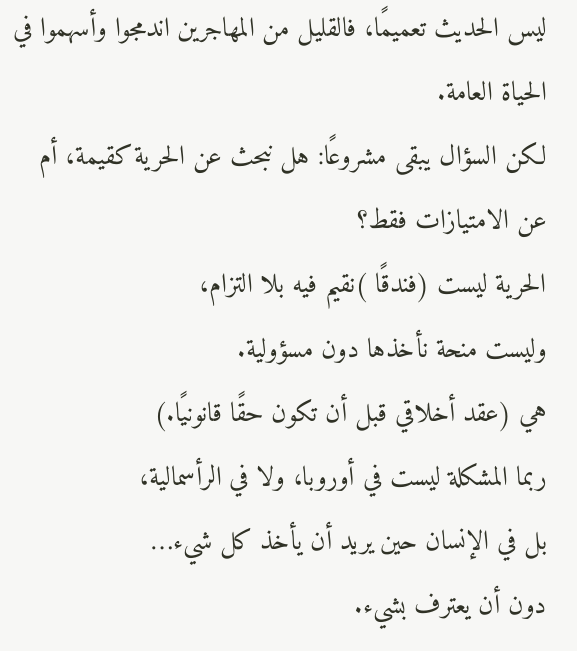ليس الحديث تعميمًا، فالقليل من المهاجرين اندمجوا وأسهموا في الحياة العامة.
لكن السؤال يبقى مشروعًا: هل نبحث عن الحرية كقيمة، أم عن الامتيازات فقط؟
الحرية ليست (فندقًا )نقيم فيه بلا التزام،
وليست منحة نأخذها دون مسؤولية.
هي (عقد أخلاقي قبل أن تكون حقًا قانونيًا.)
ربما المشكلة ليست في أوروبا، ولا في الرأسمالية،
بل في الإنسان حين يريد أن يأخذ كل شيء…
دون أن يعترف بشيء.